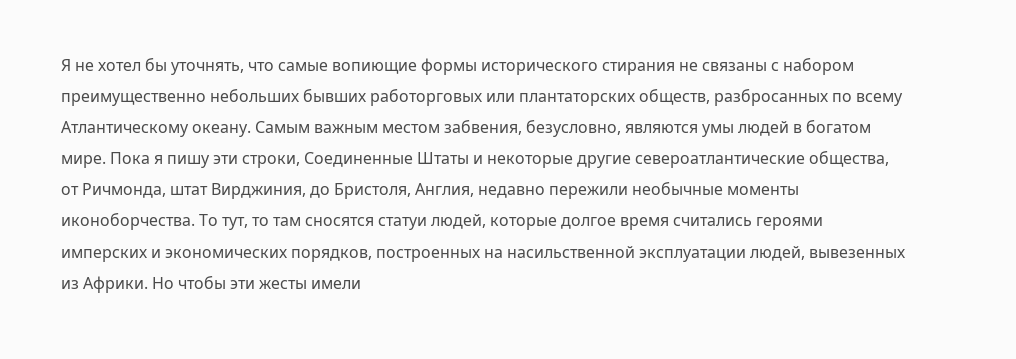Я не хотел бы уточнять, что самые вопиющие формы исторического стирания не связаны с набором преимущественно небольших бывших работорговых или плантаторских обществ, разбросанных по всему Атлантическому океану. Самым важным местом забвения, безусловно, являются умы людей в богатом мире. Пока я пишу эти строки, Соединенные Штаты и некоторые другие североатлантические общества, от Ричмонда, штат Вирджиния, до Бристоля, Англия, недавно пережили необычные моменты иконоборчества. То тут, то там сносятся статуи людей, которые долгое время считались героями имперских и экономических порядков, построенных на насильственной эксплуатации людей, вывезенных из Африки. Но чтобы эти жесты имели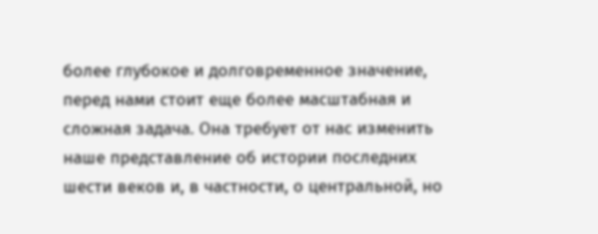более глубокое и долговременное значение, перед нами стоит еще более масштабная и сложная задача. Она требует от нас изменить наше представление об истории последних шести веков и, в частности, о центральной, но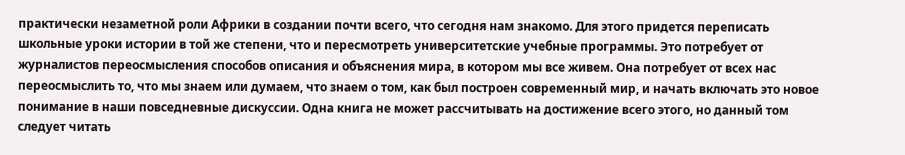практически незаметной роли Африки в создании почти всего, что сегодня нам знакомо. Для этого придется переписать школьные уроки истории в той же степени, что и пересмотреть университетские учебные программы. Это потребует от журналистов переосмысления способов описания и объяснения мира, в котором мы все живем. Она потребует от всех нас переосмыслить то, что мы знаем или думаем, что знаем о том, как был построен современный мир, и начать включать это новое понимание в наши повседневные дискуссии. Одна книга не может рассчитывать на достижение всего этого, но данный том следует читать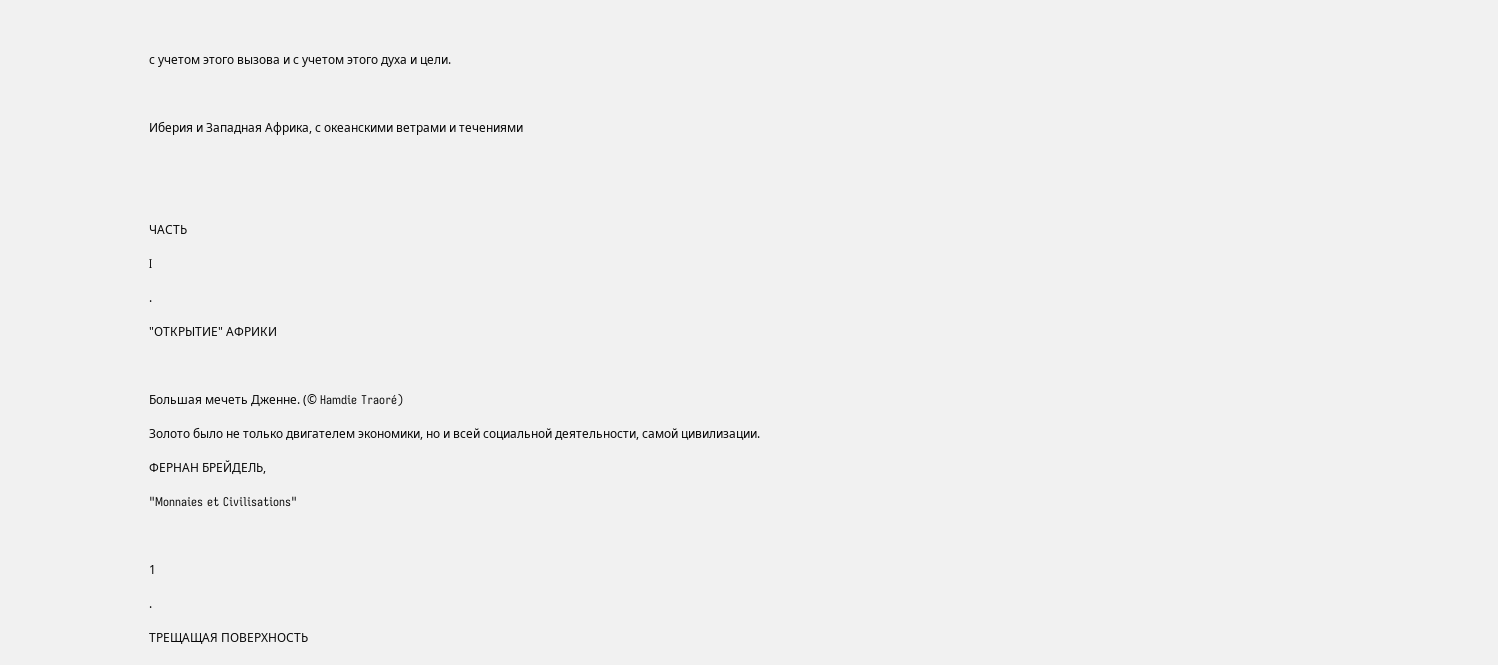с учетом этого вызова и с учетом этого духа и цели.



Иберия и Западная Африка, с океанскими ветрами и течениями





ЧАСТЬ

I

.

"ОТКРЫТИЕ" АФРИКИ



Большая мечеть Дженне. (© Hamdie Traoré)

Золото было не только двигателем экономики, но и всей социальной деятельности, самой цивилизации.

ФЕРНАН БРЕЙДЕЛЬ,

"Monnaies et Civilisations"



1

.

ТРЕЩАЩАЯ ПОВЕРХНОСТЬ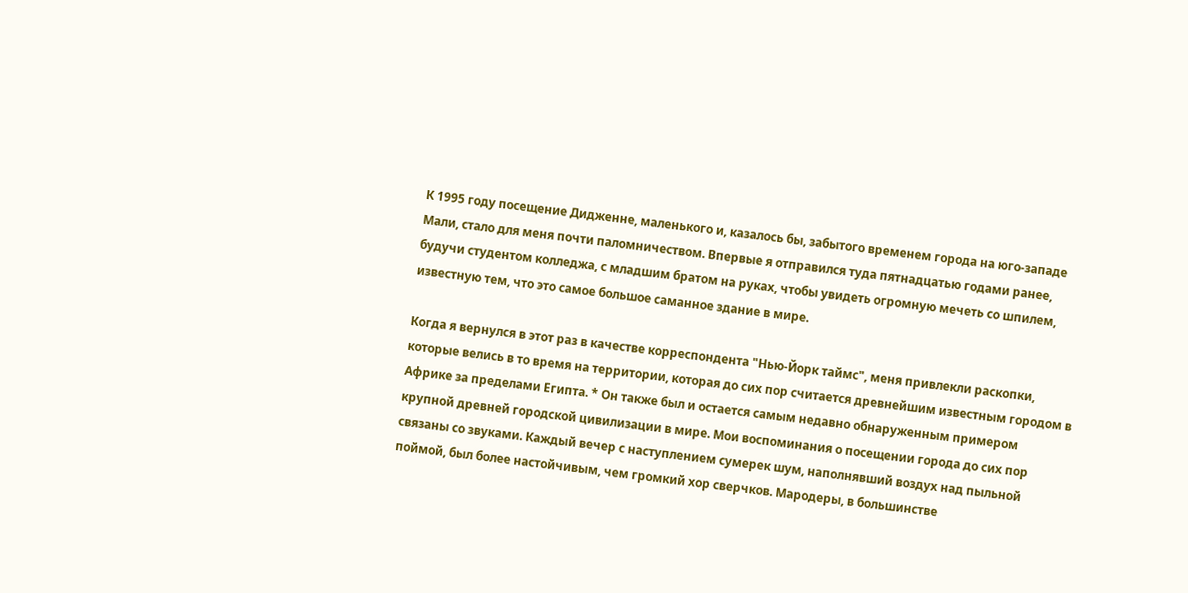К 1995 году посещение Дидженне, маленького и, казалось бы, забытого временем города на юго-западе Мали, стало для меня почти паломничеством. Впервые я отправился туда пятнадцатью годами ранее, будучи студентом колледжа, с младшим братом на руках, чтобы увидеть огромную мечеть со шпилем, известную тем, что это самое большое саманное здание в мире.

Когда я вернулся в этот раз в качестве корреспондента "Нью-Йорк таймс", меня привлекли раскопки, которые велись в то время на территории, которая до сих пор считается древнейшим известным городом в Африке за пределами Египта. * Он также был и остается самым недавно обнаруженным примером крупной древней городской цивилизации в мире. Мои воспоминания о посещении города до сих пор связаны со звуками. Каждый вечер с наступлением сумерек шум, наполнявший воздух над пыльной поймой, был более настойчивым, чем громкий хор сверчков. Мародеры, в большинстве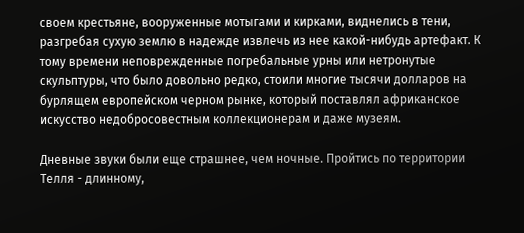своем крестьяне, вооруженные мотыгами и кирками, виднелись в тени, разгребая сухую землю в надежде извлечь из нее какой-нибудь артефакт. К тому времени неповрежденные погребальные урны или нетронутые скульптуры, что было довольно редко, стоили многие тысячи долларов на бурлящем европейском черном рынке, который поставлял африканское искусство недобросовестным коллекционерам и даже музеям.

Дневные звуки были еще страшнее, чем ночные. Пройтись по территории Телля - длинному,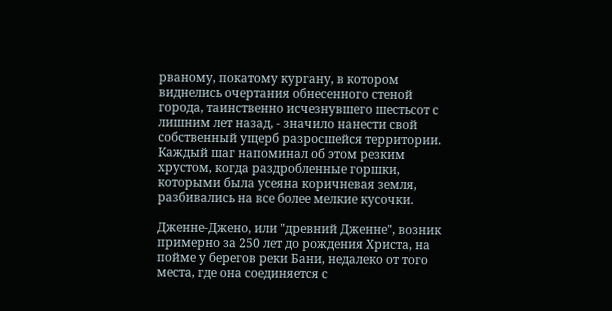рваному, покатому кургану, в котором виднелись очертания обнесенного стеной города, таинственно исчезнувшего шестьсот с лишним лет назад, - значило нанести свой собственный ущерб разросшейся территории. Каждый шаг напоминал об этом резким хрустом, когда раздробленные горшки, которыми была усеяна коричневая земля, разбивались на все более мелкие кусочки.

Дженне-Джено, или "древний Дженне", возник примерно за 250 лет до рождения Христа, на пойме у берегов реки Бани, недалеко от того места, где она соединяется с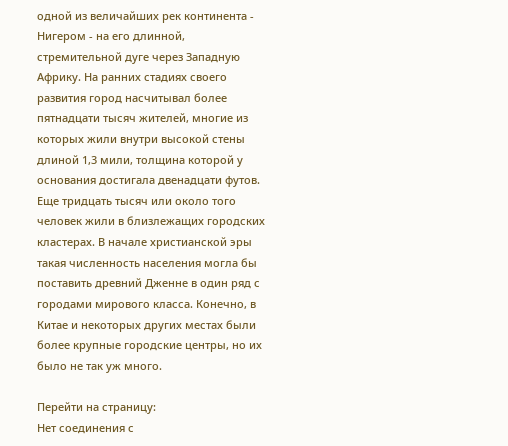одной из величайших рек континента - Нигером - на его длинной, стремительной дуге через Западную Африку. На ранних стадиях своего развития город насчитывал более пятнадцати тысяч жителей, многие из которых жили внутри высокой стены длиной 1,3 мили, толщина которой у основания достигала двенадцати футов. Еще тридцать тысяч или около того человек жили в близлежащих городских кластерах. В начале христианской эры такая численность населения могла бы поставить древний Дженне в один ряд с городами мирового класса. Конечно, в Китае и некоторых других местах были более крупные городские центры, но их было не так уж много.

Перейти на страницу:
Нет соединения с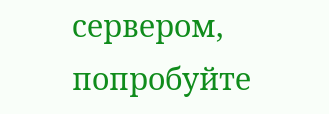сервером, попробуйте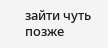зайти чуть позже